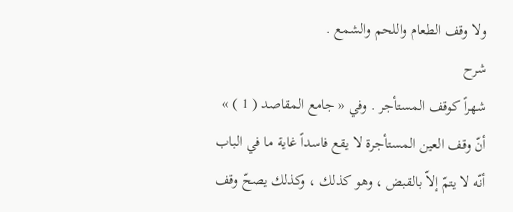ولا وقف الطعام واللحم والشمع .
شرح
شهراً كوقف المستأجر . وفي « جامع المقاصد ( 1 ) » أنّ وقف العين المستأجرة لا يقع فاسداً غاية ما في الباب أنّه لا يتمّ إلاّ بالقبض ، وهو كذلك ، وكذلك يصحّ وقف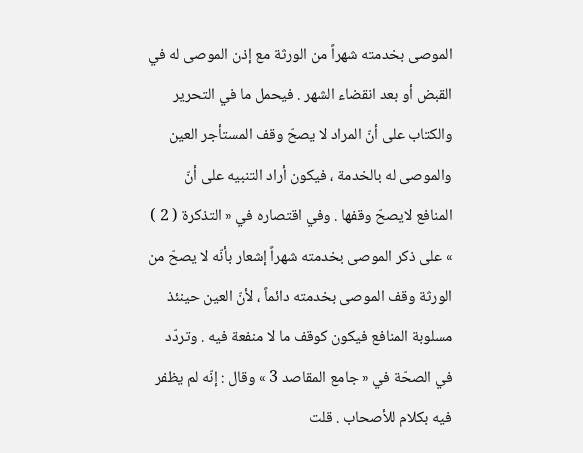الموصى بخدمته شهراً من الورثة مع إذن الموصى له في القبض أو بعد انقضاء الشهر . فيحمل ما في التحرير والكتاب على أنّ المراد لا يصحّ وقف المستأجر العين والموصى له بالخدمة ، فيكون أراد التنبيه على أنّ المنافع لايصحّ وقفها . وفي اقتصاره في « التذكرة ( 2 ) » على ذكر الموصى بخدمته شهراً إشعار بأنّه لا يصحّ من الورثة وقف الموصى بخدمته دائماً ، لأنّ العين حينئذ مسلوبة المنافع فيكون كوقف ما لا منفعة فيه . وتردّد في الصحّة في « جامع المقاصد 3 » وقال : إنّه لم يظفر فيه بكلام للأصحاب . قلت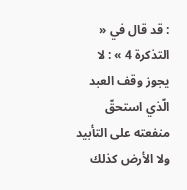: قد قال في « التذكرة 4 » : لا يجوز وقف العبد الّذي استحقّ منفعته على التأبيد ولا الأرض كذلك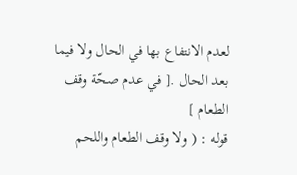لعدم الانتفاع بها في الحال ولا فيما بعد الحال .[ في عدم صحّة وقف الطعام ]
قوله : ( ولا وقف الطعام واللحم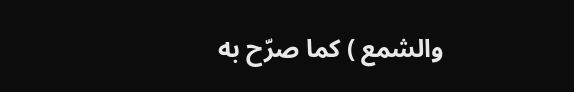والشمع ) كما صرّح به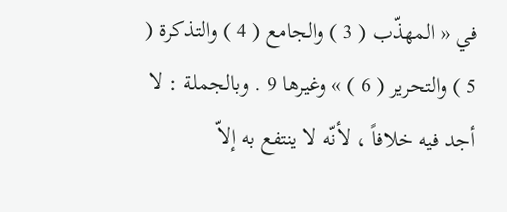في « المهذّب ( 3 ) والجامع ( 4 ) والتذكرة ( 5 ) والتحرير ( 6 ) » وغيرها 9 . وبالجملة : لا أجد فيه خلافاً ، لأنّه لا ينتفع به إلاّ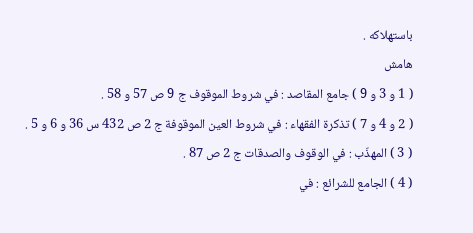باستهلاكه .
هامش
( 1 و 3 و 9 ) جامع المقاصد : في شروط الموقوف ج 9 ص 57 و 58 .
( 2 و 4 و 7 ) تذكرة الفقهاء : في شروط العين الموقوفة ج 2 ص 432 س 36 و 6 و 5 .
( 3 ) المهذّب : في الوقوف والصدقات ج 2 ص 87 .
( 4 ) الجامع للشرائع : في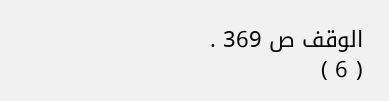الوقف ص 369 .
( 6 )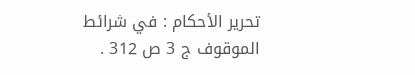تحرير الأحكام : في شرائط الموقوف ج 3 ص 312 .